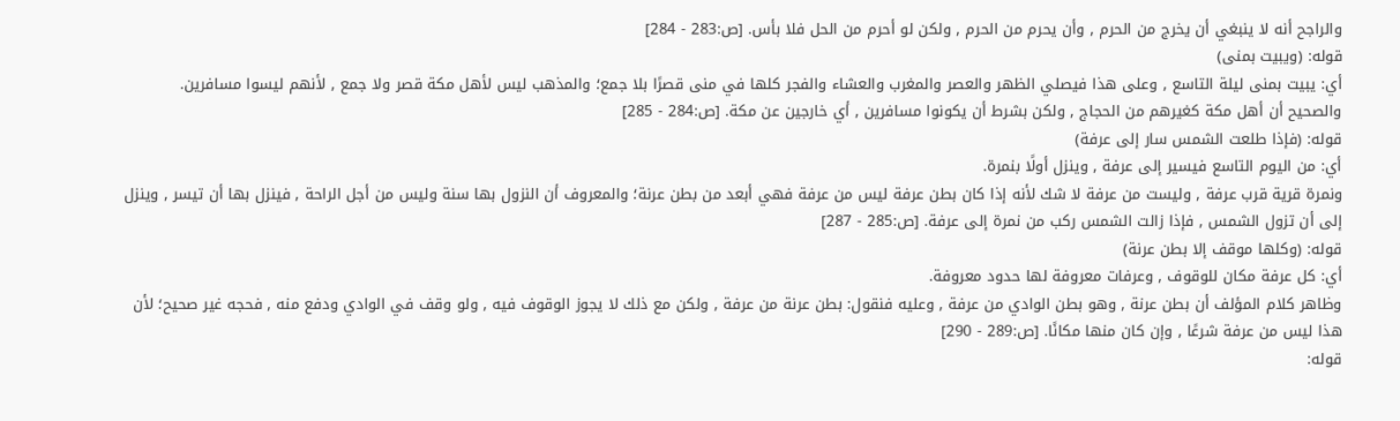والراجح أنه لا ينبغي أن يخرج من الحرم , وأن يحرم من الحرم , ولكن لو أحرم من الحل فلا بأس. [ص:283 - 284]
قوله: (ويبيت بمنى)
أي: يبيت بمنى ليلة التاسع , وعلى هذا فيصلي الظهر والعصر والمغرب والعشاء والفجر كلها في منى قصرًا بلا جمع؛ والمذهب ليس لأهل مكة قصر ولا جمع , لأنهم ليسوا مسافرين.
والصحيح أن أهل مكة كغيرهم من الحجاج , ولكن بشرط أن يكونوا مسافرين , أي خارجين عن مكة. [ص:284 - 285]
قوله: (فإذا طلعت الشمس سار إلى عرفة)
أي: من اليوم التاسع فيسير إلى عرفة , وينزل أولًا بنمرة.
ونمرة قرية قرب عرفة , وليست من عرفة لا شك لأنه إذا كان بطن عرفة ليس من عرفة فهي أبعد من بطن عرنة؛ والمعروف أن النزول بها سنة وليس من أجل الراحة , فينزل بها أن تيسر , وينزل إلى أن تزول الشمس , فإذا زالت الشمس ركب من نمرة إلى عرفة. [ص:285 - 287]
قوله: (وكلها موقف إلا بطن عرنة)
أي: كل عرفة مكان للوقوف , وعرفات معروفة لها حدود معروفة.
وظاهر كلام المؤلف أن بطن عرنة , وهو بطن الوادي من عرفة , وعليه فنقول: بطن عرنة من عرفة , ولكن مع ذلك لا يجوز الوقوف فيه , ولو وقف في الوادي ودفع منه , فحجه غير صحيح؛ لأن هذا ليس من عرفة شرعًا , وإن كان منها مكانًا. [ص:289 - 290]
قوله: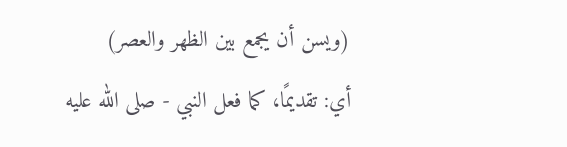(ويسن أن يجمع بين الظهر والعصر)
أي: تقديمًا، كما فعل النبي - صلى الله عليه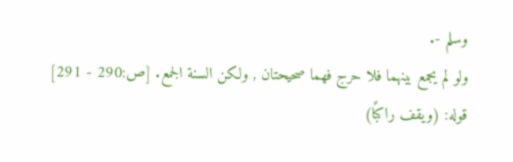وسلم -.
ولو لم يجمع بينهما فلا حرج فهما صحيحتان , ولكن السنة الجمع. [ص:290 - 291]
قوله: (ويقف راكبًا)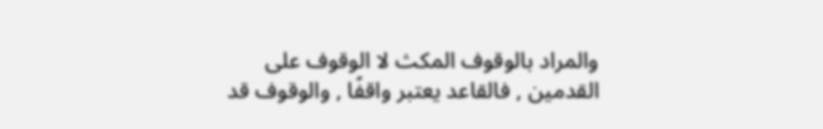والمراد بالوقوف المكث لا الوقوف على القدمين , فالقاعد يعتبر واقفًا , والوقوف قد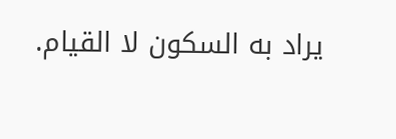يراد به السكون لا القيام.